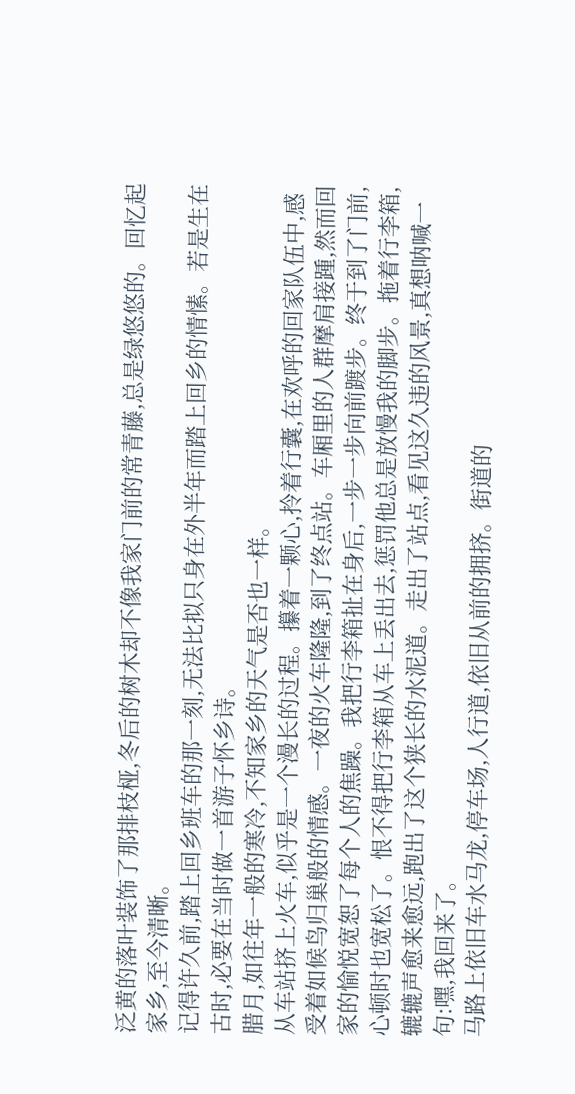泛黄的落叶装饰了那排枝桠,冬后的树木却不像我家门前的常青藤,总是绿悠悠的。回忆起家乡,至今清晰。
记得许久前,踏上回乡班车的那一刻,无法比拟只身在外半年而踏上回乡的情愫。若是生在古时,必要在当时做一首游子怀乡诗。
腊月,如往年一般的寒冷,不知家乡的天气是否也一样。
从车站挤上火车,似乎是一个漫长的过程。攥着一颗心,拎着行囊,在欢呼的回家队伍中,感受着如候鸟归巢般的情感。一夜的火车隆隆,到了终点站。车厢里的人群摩肩接踵,然而回家的愉悦宽恕了每个人的焦躁。我把行李箱扯在身后,一步一步向前踱步。终于到了门前,心顿时也宽松了。恨不得把行李箱从车上丢出去,惩罚他总是放慢我的脚步。拖着行李箱,辘辘声愈来愈远,跑出了这个狭长的水泥道。走出了站点,看见这久违的风景,真想呐喊一句:嘿,我回来了。
马路上依旧车水马龙,停车场,人行道,依旧从前的拥挤。街道的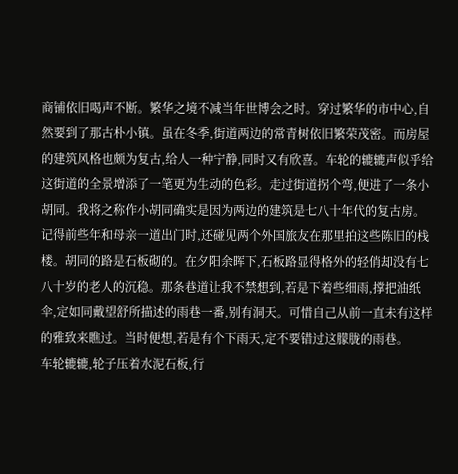商铺依旧喝声不断。繁华之境不减当年世博会之时。穿过繁华的市中心,自然要到了那古朴小镇。虽在冬季,街道两边的常青树依旧繁荣茂密。而房屋的建筑风格也颇为复古,给人一种宁静,同时又有欣喜。车轮的辘辘声似乎给这街道的全景增添了一笔更为生动的色彩。走过街道拐个弯,便进了一条小胡同。我将之称作小胡同确实是因为两边的建筑是七八十年代的复古房。记得前些年和母亲一道出门时,还碰见两个外国旅友在那里拍这些陈旧的栈楼。胡同的路是石板砌的。在夕阳余晖下,石板路显得格外的轻俏却没有七八十岁的老人的沉稳。那条巷道让我不禁想到,若是下着些细雨,撑把油纸伞,定如同戴望舒所描述的雨巷一番,别有洞天。可惜自己从前一直未有这样的雅致来瞧过。当时便想,若是有个下雨天,定不要错过这朦胧的雨巷。
车轮辘辘,轮子压着水泥石板,行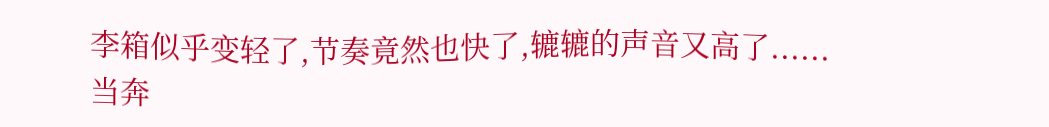李箱似乎变轻了,节奏竟然也快了,辘辘的声音又高了......
当奔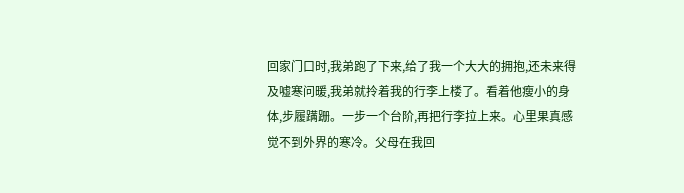回家门口时,我弟跑了下来,给了我一个大大的拥抱,还未来得及嘘寒问暖,我弟就拎着我的行李上楼了。看着他瘦小的身体,步履蹒跚。一步一个台阶,再把行李拉上来。心里果真感觉不到外界的寒冷。父母在我回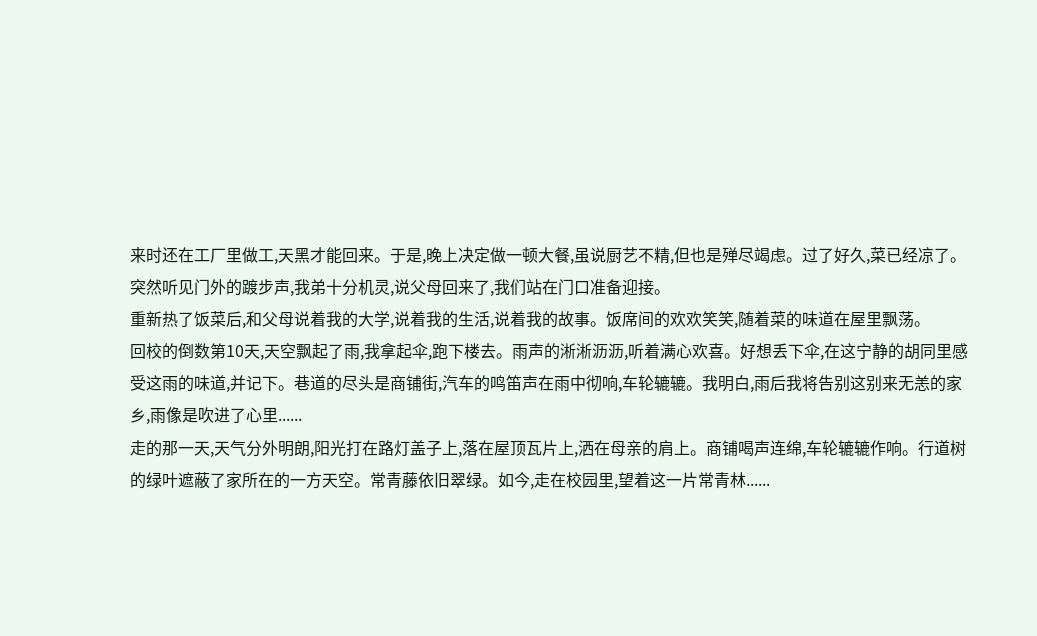来时还在工厂里做工,天黑才能回来。于是,晚上决定做一顿大餐,虽说厨艺不精,但也是殚尽竭虑。过了好久,菜已经凉了。突然听见门外的踱步声,我弟十分机灵,说父母回来了,我们站在门口准备迎接。
重新热了饭菜后,和父母说着我的大学,说着我的生活,说着我的故事。饭席间的欢欢笑笑,随着菜的味道在屋里飘荡。
回校的倒数第10天,天空飘起了雨,我拿起伞,跑下楼去。雨声的淅淅沥沥,听着满心欢喜。好想丢下伞,在这宁静的胡同里感受这雨的味道,并记下。巷道的尽头是商铺街,汽车的鸣笛声在雨中彻响,车轮辘辘。我明白,雨后我将告别这别来无恙的家乡,雨像是吹进了心里......
走的那一天,天气分外明朗,阳光打在路灯盖子上,落在屋顶瓦片上,洒在母亲的肩上。商铺喝声连绵,车轮辘辘作响。行道树的绿叶遮蔽了家所在的一方天空。常青藤依旧翠绿。如今,走在校园里,望着这一片常青林......